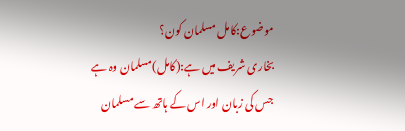موضوع:کامل مسلمان کون؟
بخاری شریف میں ہے:(کامل)مسلمان وہ ہے جس کی زبان اور اس کے ہاتھ سے مسلمان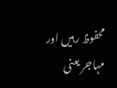محفوظ رہیں اور مہاجر یعنی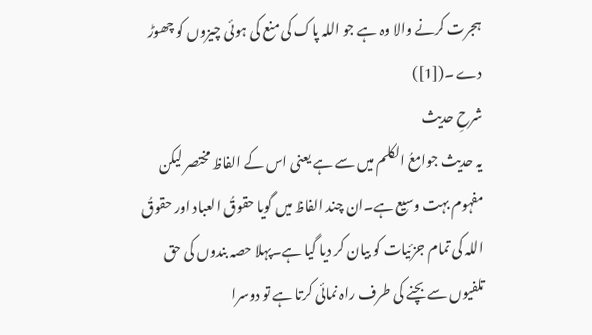ہجرت کرنے والا وہ ہے جو اللہ پاک کی منع کی ہوئی چیزوں کو چھوڑ دے ۔([1])
شرحِ حدیث
یہ حدیث جوامعُ الکلم میں سے ہے یعنی اس کے الفاظ مختصر لیکن مفہوم بہت وسیع ہے۔ان چند الفاظ میں گویا حقوقُ العباد اور حقوقُ اللہ کی تمام جزئیات کو بیان کر دیا گیا ہے۔پہلا حصہ بندوں کی حق تلفیوں سے بچنے کی طرف راہ نمائی کرتا ہے تو دوسرا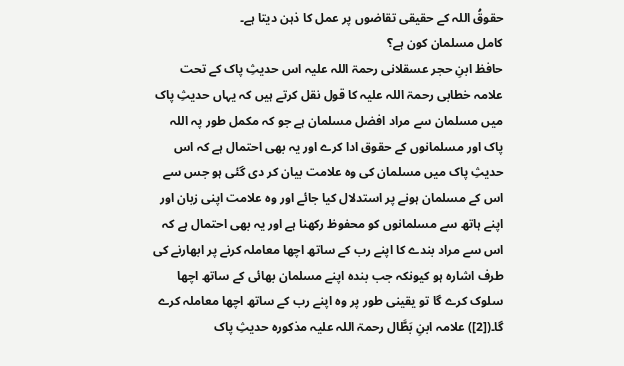حقوقُ اللہ کے حقیقی تقاضوں پر عمل کا ذہن دیتا ہے۔
کامل مسلمان کون ہے؟
حافظ ابنِ حجر عسقلانی رحمۃ اللہ علیہ اس حدیثِ پاک کے تحت علامہ خطابی رحمۃ اللہ علیہ کا قول نقل کرتے ہیں کہ یہاں حدیثِ پاک میں مسلمان سے مراد افضل مسلمان ہے جو کہ مکمل طور پہ اللہ پاک اور مسلمانوں کے حقوق ادا کرے اور یہ بھی احتمال ہے کہ اس حدیثِ پاک میں مسلمان کی وہ علامت بیان کر دی گئی ہو جس سے اس کے مسلمان ہونے پر استدلال کیا جائے اور وہ علامت اپنی زبان اور اپنے ہاتھ سے مسلمانوں کو محفوظ رکھنا ہے اور یہ بھی احتمال ہے کہ اس سے مراد بندے کا اپنے رب کے ساتھ اچھا معاملہ کرنے پر ابھارنے کی طرف اشارہ ہو کیونکہ جب بندہ اپنے مسلمان بھائی کے ساتھ اچھا سلوک کرے گا تو یقینی طور پر وہ اپنے رب کے ساتھ اچھا معاملہ کرے گا۔([2]) علامہ ابنِ بَطَّال رحمۃ اللہ علیہ مذکورہ حدیثِ پاک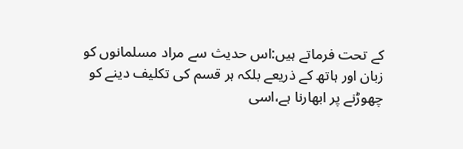کے تحت فرماتے ہیں:اس حدیث سے مراد مسلمانوں کو زبان اور ہاتھ کے ذریعے بلکہ ہر قسم کی تکلیف دینے کو چھوڑنے پر ابھارنا ہے،اسی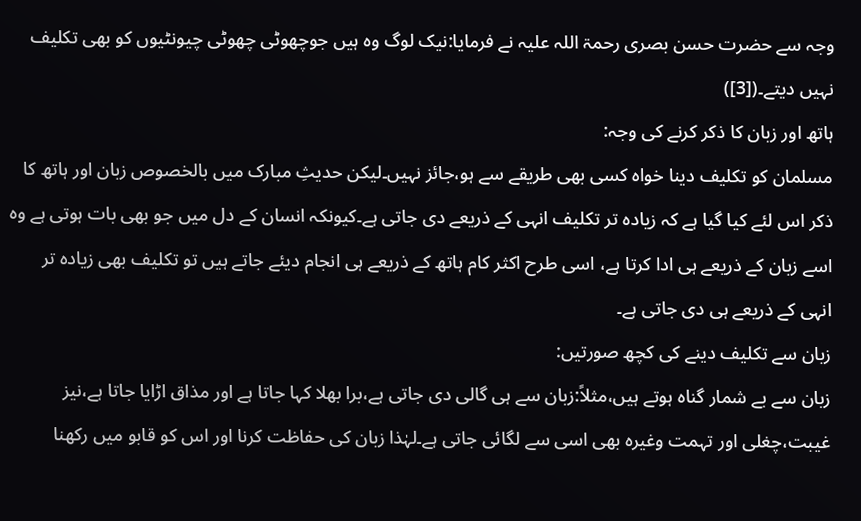وجہ سے حضرت حسن بصری رحمۃ اللہ علیہ نے فرمایا:نیک لوگ وہ ہیں جوچھوٹی چھوٹی چیونٹیوں کو بھی تکلیف نہیں دیتے۔([3])
ہاتھ اور زبان کا ذکر کرنے کی وجہ:
مسلمان کو تکلیف دینا خواہ کسی بھی طریقے سے ہو،جائز نہیں۔لیکن حدیثِ مبارک میں بالخصوص زبان اور ہاتھ کا ذکر اس لئے کیا گیا ہے کہ زیادہ تر تکلیف انہی کے ذریعے دی جاتی ہے۔کیونکہ انسان کے دل میں جو بھی بات ہوتی ہے وہ اسے زبان کے ذریعے ہی ادا کرتا ہے، اسی طرح اکثر کام ہاتھ کے ذریعے ہی انجام دیئے جاتے ہیں تو تکلیف بھی زیادہ تر انہی کے ذریعے ہی دی جاتی ہے۔
زبان سے تکلیف دینے کی کچھ صورتیں:
زبان سے بے شمار گناہ ہوتے ہیں،مثلاً:زبان سے ہی گالی دی جاتی ہے،برا بھلا کہا جاتا ہے اور مذاق اڑایا جاتا ہے،نیز غیبت،چغلی اور تہمت وغیرہ بھی اسی سے لگائی جاتی ہے۔لہٰذا زبان کی حفاظت کرنا اور اس کو قابو میں رکھنا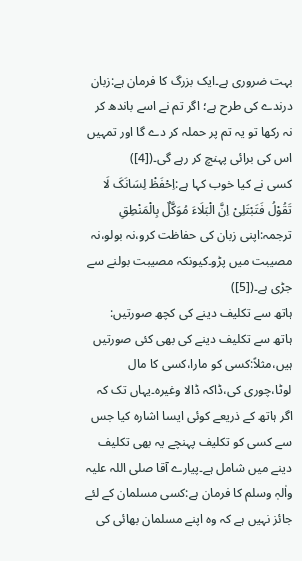بہت ضروری ہے۔ایک بزرگ کا فرمان ہے:زبان درندے کی طرح ہے؛ اگر تم نے اسے باندھ کر نہ رکھا تو یہ تم پر حملہ کر دے گا اور تمہیں اس کی برائی پہنچ کر رہے گی۔([4])
کسی نے کیا خوب کہا ہے:اِحْفَظْ لِسَانَکَ لَا تَقُوْلُ فَتَبْتَلِیْ اِنَّ الْبَلَاءَ مُوَکَّلٌ بِالْمَنْطِقِ ترجمہ:اپنی زبان کی حفاظت کرو،نہ بولو،نہ مصیبت میں پڑو۔کیونکہ مصیبت بولنے سے جڑی ہے۔([5])
ہاتھ سے تکلیف دینے کی کچھ صورتیں:
ہاتھ سے تکلیف دینے کی بھی کئی صورتیں ہیں،مثلاً:کسی کو مارا،کسی کا مال لوٹا،چوری کی،ڈاکہ ڈالا وغیرہ۔یہاں تک کہ اگر ہاتھ کے ذریعے کوئی ایسا اشارہ کیا جس سے کسی کو تکلیف پہنچے یہ بھی تکلیف دینے میں شامل ہے۔پیارے آقا صلی اللہ علیہ واٰلہٖ وسلم کا فرمان ہے:کسی مسلمان کے لئے جائز نہیں ہے کہ وہ اپنے مسلمان بھائی کی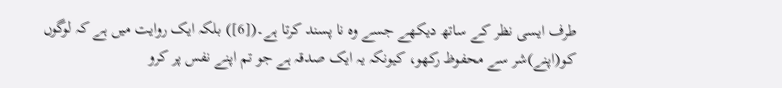طرف ایسی نظر کے ساتھ دیکھے جسے وہ نا پسند کرتا ہے۔([6]) بلکہ ایک روایت میں ہے کہ لوگوں کو(اپنے)شر سے محفوظ رکھو، کیونکہ یہ ایک صدقہ ہے جو تم اپنے نفس پر کرو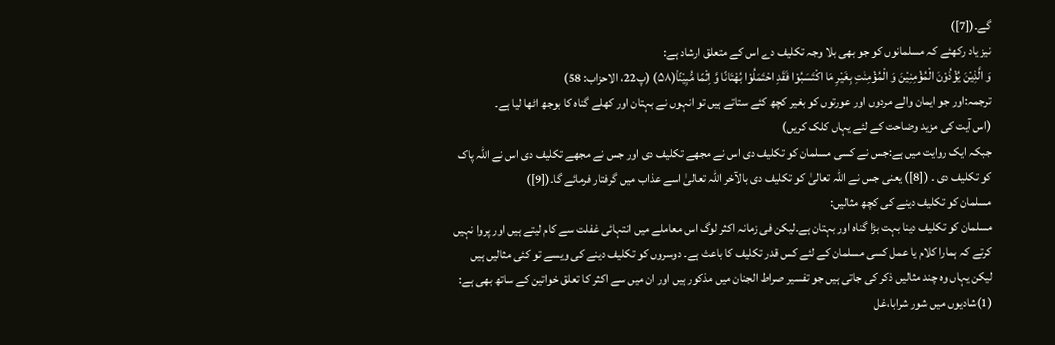گے۔([7])
نیز یاد رکھئے کہ مسلمانوں کو جو بھی بلا وجہ تکلیف دے اس کے متعلق ارشاد ہے:
وَ الَّذِیْنَ یُؤْذُوْنَ الْمُؤْمِنِیْنَ وَ الْمُؤْمِنٰتِ بِغَیْرِ مَا اكْتَسَبُوْا فَقَدِ احْتَمَلُوْا بُهْتَانًا وَّ اِثْمًا مُّبِیْنًا۠(۵۸) (پ22، الاحزاب: 58)
ترجمہ:اور جو ایمان والے مردوں اور عورتوں کو بغیر کچھ کئے ستاتے ہیں تو انہوں نے بہتان اور کھلے گناہ کا بوجھ اٹھا لیا ہے۔
(اس آیت کی مزید وضاحت کے لئے یہاں کلک کریں)
جبکہ ایک روایت میں ہے:جس نے کسی مسلمان کو تکلیف دی اس نے مجھے تکلیف دی اور جس نے مجھے تکلیف دی اس نے اللہ پاک کو تکلیف دی ۔ ([8]) یعنی جس نے اللہ تعالیٰ کو تکلیف دی بالآخر اللہ تعالیٰ اسے عذاب میں گرفتار فرمائے گا۔([9])
مسلمان کو تکلیف دینے کی کچھ مثالیں:
مسلمان کو تکلیف دینا بہت بڑا گناہ اور بہتان ہے۔لیکن فی زمانہ اکثر لوگ اس معاملے میں انتہائی غفلت سے کام لیتے ہیں اور پروا نہیں کرتے کہ ہمارا کلام یا عمل کسی مسلمان کے لئے کس قدر تکلیف کا باعث ہے۔ دوسروں کو تکلیف دینے کی ویسے تو کئی مثالیں ہیں لیکن یہاں وہ چند مثالیں ذکر کی جاتی ہیں جو تفسیر صراط الجنان میں مذکور ہیں اور ان میں سے اکثر کا تعلق خواتین کے ساتھ بھی ہے:
(1)شادیوں میں شور شرابا،غل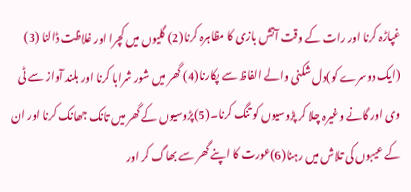غپاڑہ کرنا اور رات کے وقت آتش بازی کا مظاہرہ کرنا(2) گلیوں میں کچرا اور غلاظت ڈالنا (3) (ایک دوسرے کو)دل شکنی والے الفاظ سے پکارنا(4) گھر میں شور شرابا کرنا اور بلند آواز سے ٹی وی اور گانے وغیرہ چلا کر پڑوسیوں کو تنگ کرنا۔(5)پڑوسیوں کے گھر میں تانک جھانک کرنا اور ان کے عیبوں کی تلاش میں رہنا(6)عورت کا اپنے گھر سے بھاگ کر اور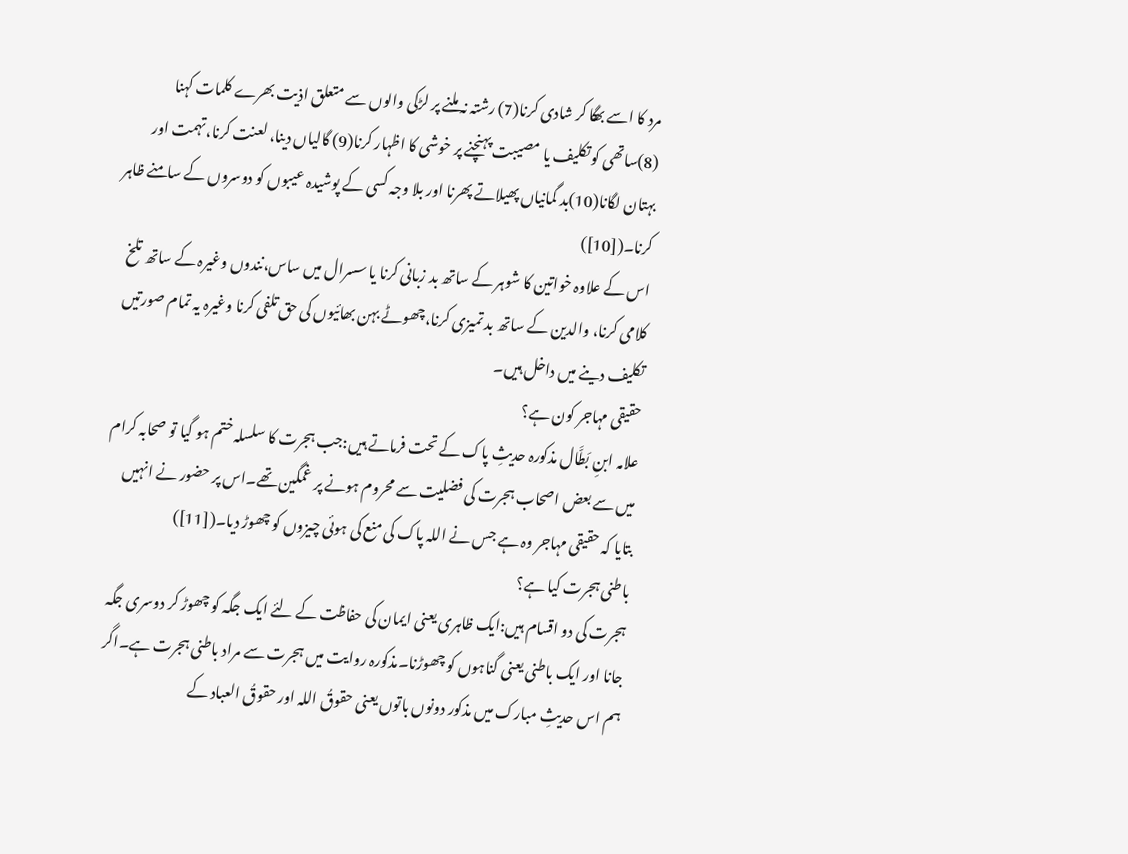مرد کا اسے بھگا کر شادی کرنا(7) رشتہ نہ ملنے پر لڑکی والوں سے متعلق اذیت بھرے کلمات کہنا (8)ساتھی کو تکلیف یا مصیبت پہنچنے پر خوشی کا اظہار کرنا(9) گالیاں دینا، لعنت کرنا،تہمت اور بہتان لگانا(10)بد گمانیاں پھیلاتے پھرنا اور بلا وجہ کسی کے پوشیدہ عیبوں کو دوسروں کے سامنے ظاہر کرنا۔([10])
اس کے علاوہ خواتین کا شوہر کے ساتھ بد زبانی کرنا یا سسرال میں ساس،نندوں وغیرہ کے ساتھ تلخ کلامی کرنا، والدین کے ساتھ بد تمیزی کرنا،چھوٹے بہن بھائیوں کی حق تلفی کرنا وغیرہ یہ تمام صورتیں تکلیف دینے میں داخل ہیں۔
حقیقی مہاجر کون ہے؟
علامہ ابنِ بَطَّال مذکورہ حدیثِ پاک کے تحت فرماتے ہیں:جب ہجرت کا سلسلہ ختم ہو گیا تو صحابہ کرام میں سے بعض اصحاب ہجرت کی فضلیت سے محروم ہونے پر غمگین تھے۔اس پر حضور نے انہیں بتایا کہ حقیقی مہاجر وہ ہے جس نے اللہ پاک کی منع کی ہوئی چیزوں کو چھوڑ دیا۔([11])
باطنی ہجرت کیا ہے؟
ہجرت کی دو اقسام ہیں:ایک ظاہری یعنی ایمان کی حفاظت کے لئے ایک جگہ کو چھوڑ کر دوسری جگہ جانا اور ایک باطنی یعنی گناہوں کو چھوڑنا۔مذکورہ روایت میں ہجرت سے مراد باطنی ہجرت ہے۔اگر ہم اس حدیثِ مبارک میں مذکور دونوں باتوں یعنی حقوقُ اللہ اور حقوقُ العباد کے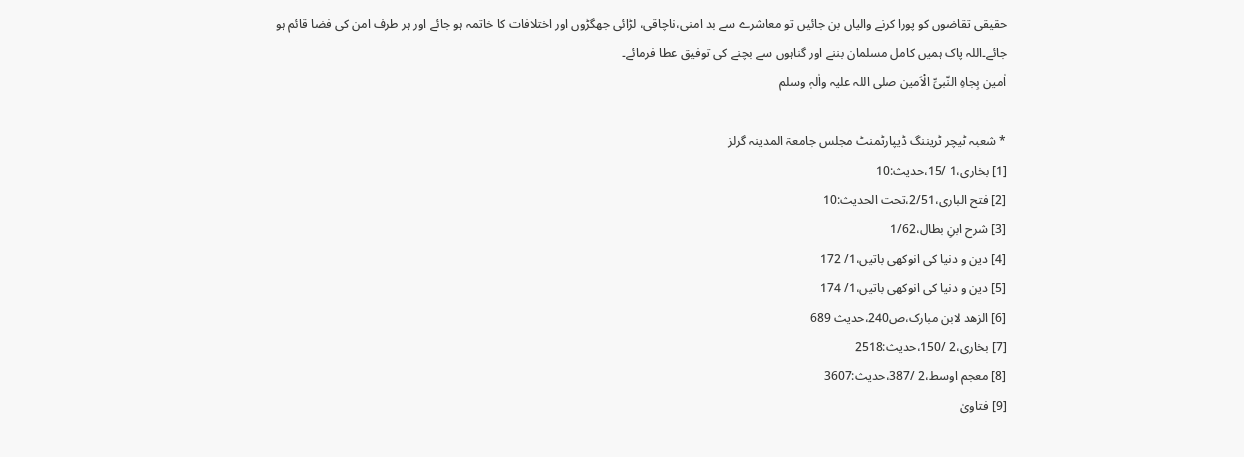حقیقی تقاضوں کو پورا کرنے والیاں بن جائیں تو معاشرے سے بد امنی،ناچاقی، لڑائی جھگڑوں اور اختلافات کا خاتمہ ہو جائے اور ہر طرف امن کی فضا قائم ہو جائے۔اللہ پاک ہمیں کامل مسلمان بننے اور گناہوں سے بچنے کی توفیق عطا فرمائے۔
اٰمین بِجاہِ النّبیِّ الْاَمین صلی اللہ علیہ واٰلہٖ وسلم

* شعبہ ٹیچر ٹریننگ ڈیپارٹمنٹ مجلس جامعۃ المدینہ گرلز
[1] بخاری،1 /15،حدیث:10
[2] فتح الباری،2/51،تحت الحدیث:10
[3] شرح ابنِ بطال،1/62
[4] دین و دنیا کی انوکھی باتیں،1/ 172
[5] دین و دنیا کی انوکھی باتیں،1/ 174
[6] الزھد لابن مبارک،ص240،حدیث 689
[7] بخاری،2 /150،حدیث:2518
[8] معجم اوسط،2 /387،حدیث:3607
[9] فتاویٰ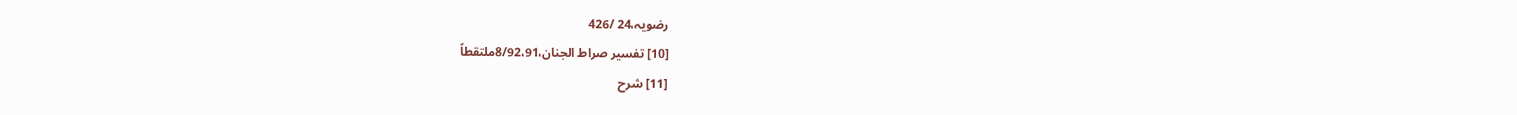رضویہ،24 /426
[10] تفسیر صراط الجنان،8/92،91ملتقطاً
[11] شرح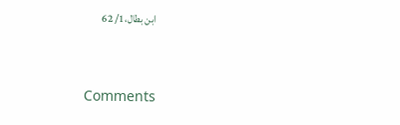ابن بطال،1/ 62


Comments